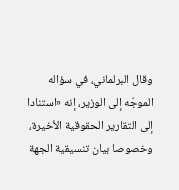وقال البرلماني، في سؤاله الموجّه إلى الوزير، إنه «استنادا إلى التقارير الحقوقية الأخيرة، وخصوصا بيان تنسيقية الجهة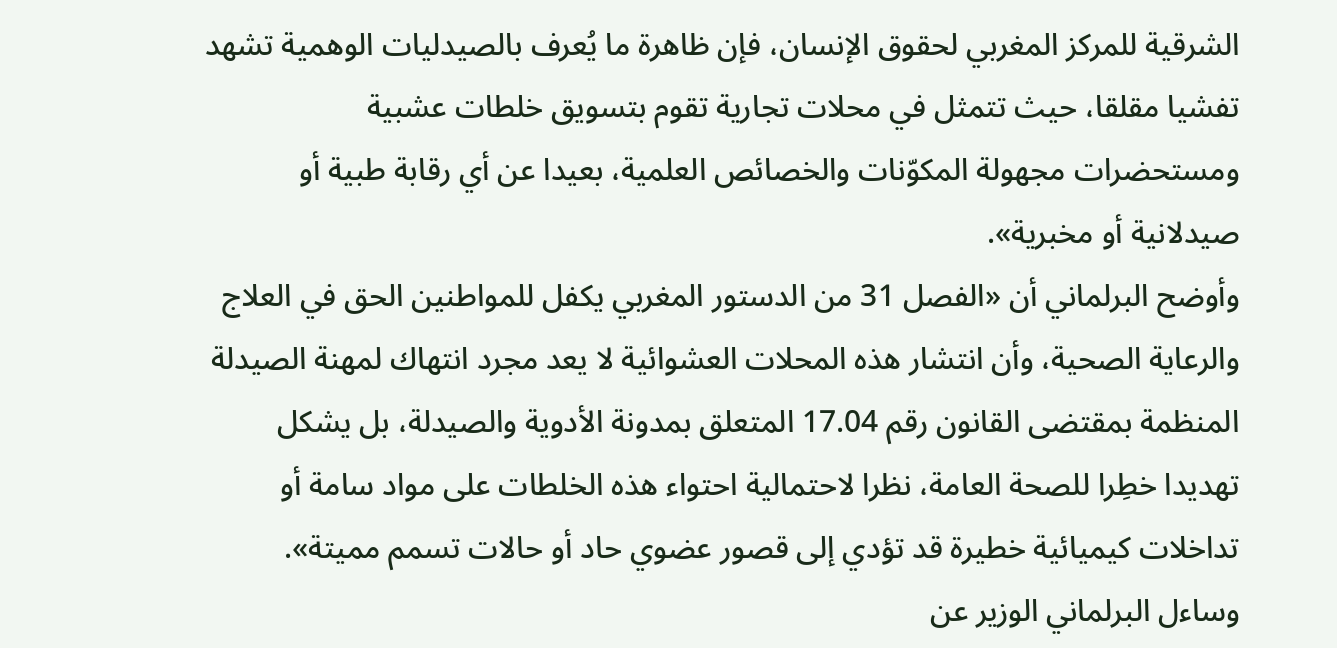الشرقية للمركز المغربي لحقوق الإنسان، فإن ظاهرة ما يُعرف بالصيدليات الوهمية تشهد تفشيا مقلقا، حيث تتمثل في محلات تجارية تقوم بتسويق خلطات عشبية ومستحضرات مجهولة المكوّنات والخصائص العلمية، بعيدا عن أي رقابة طبية أو صيدلانية أو مخبرية».
وأوضح البرلماني أن «الفصل 31 من الدستور المغربي يكفل للمواطنين الحق في العلاج والرعاية الصحية، وأن انتشار هذه المحلات العشوائية لا يعد مجرد انتهاك لمهنة الصيدلة المنظمة بمقتضى القانون رقم 17.04 المتعلق بمدونة الأدوية والصيدلة، بل يشكل تهديدا خطِرا للصحة العامة، نظرا لاحتمالية احتواء هذه الخلطات على مواد سامة أو تداخلات كيميائية خطيرة قد تؤدي إلى قصور عضوي حاد أو حالات تسمم مميتة».
وساءل البرلماني الوزير عن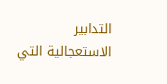التدابير الاستعجالية التي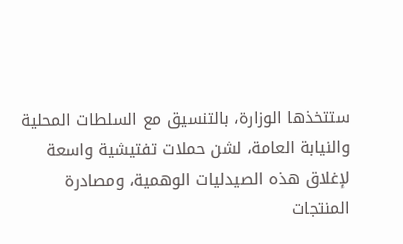ستتخذها الوزارة، بالتنسيق مع السلطات المحلية والنيابة العامة، لشن حملات تفتيشية واسعة لإغلاق هذه الصيدليات الوهمية، ومصادرة المنتجات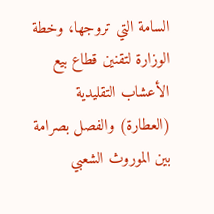السامة التي تروجها، وخطة الوزارة لتقنين قطاع بيع الأعشاب التقليدية (العطارة) والفصل بصرامة بين الموروث الشعبي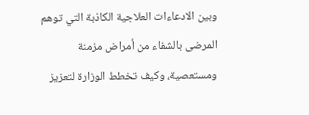وبين الادعاءات العلاجية الكاذبة التي توهم المرضى بالشفاء من أمراض مزمنة ومستعصية، وكيف تخطط الوزارة لتعزيز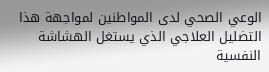الوعي الصحي لدى المواطنين لمواجهة هذا التضليل العلاجي الذي يستغل الهشاشة النفسية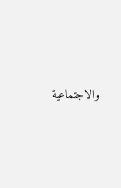والاجتماعية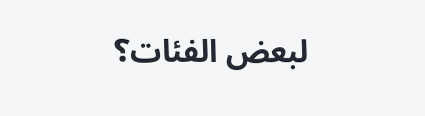لبعض الفئات؟